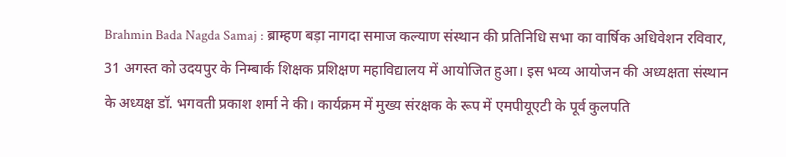Brahmin Bada Nagda Samaj : ब्राम्हण बड़ा नागदा समाज कल्याण संस्थान की प्रतिनिधि सभा का वार्षिक अधिवेशन रविवार, 31 अगस्त को उदयपुर के निम्बार्क शिक्षक प्रशिक्षण महाविद्यालय में आयोजित हुआ। इस भव्य आयोजन की अध्यक्षता संस्थान के अध्यक्ष डॉ. भगवती प्रकाश शर्मा ने की। कार्यक्रम में मुख्य संरक्षक के रूप में एमपीयूएटी के पूर्व कुलपति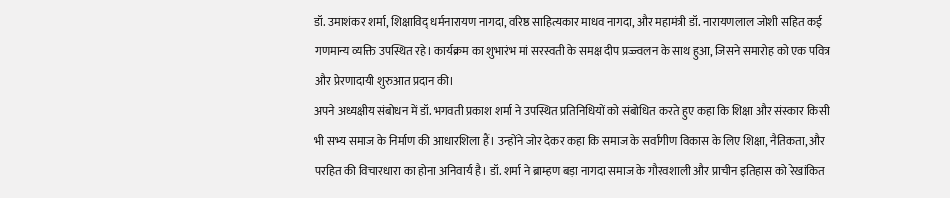डॉ. उमाशंकर शर्मा, शिक्षाविद् धर्मनारायण नागदा, वरिष्ठ साहित्यकार माधव नागदा, और महामंत्री डॉ. नारायणलाल जोशी सहित कई गणमान्य व्यक्ति उपस्थित रहे। कार्यक्रम का शुभारंभ मां सरस्वती के समक्ष दीप प्रज्ज्वलन के साथ हुआ, जिसने समारोह को एक पवित्र और प्रेरणादायी शुरुआत प्रदान की।
अपने अध्यक्षीय संबोधन में डॉ. भगवती प्रकाश शर्मा ने उपस्थित प्रतिनिधियों को संबोधित करते हुए कहा कि शिक्षा और संस्कार किसी भी सभ्य समाज के निर्माण की आधारशिला हैं। उन्होंने जोर देकर कहा कि समाज के सर्वांगीण विकास के लिए शिक्षा, नैतिकता, और परहित की विचारधारा का होना अनिवार्य है। डॉ. शर्मा ने ब्राम्हण बड़ा नागदा समाज के गौरवशाली और प्राचीन इतिहास को रेखांकित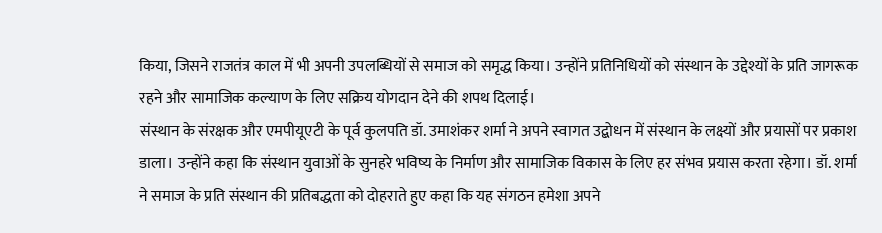किया, जिसने राजतंत्र काल में भी अपनी उपलब्धियों से समाज को समृद्ध किया। उन्होंने प्रतिनिधियों को संस्थान के उद्देश्यों के प्रति जागरूक रहने और सामाजिक कल्याण के लिए सक्रिय योगदान देने की शपथ दिलाई।
संस्थान के संरक्षक और एमपीयूएटी के पूर्व कुलपति डॉ. उमाशंकर शर्मा ने अपने स्वागत उद्बोधन में संस्थान के लक्ष्यों और प्रयासों पर प्रकाश डाला। उन्होंने कहा कि संस्थान युवाओं के सुनहरे भविष्य के निर्माण और सामाजिक विकास के लिए हर संभव प्रयास करता रहेगा। डॉ. शर्मा ने समाज के प्रति संस्थान की प्रतिबद्धता को दोहराते हुए कहा कि यह संगठन हमेशा अपने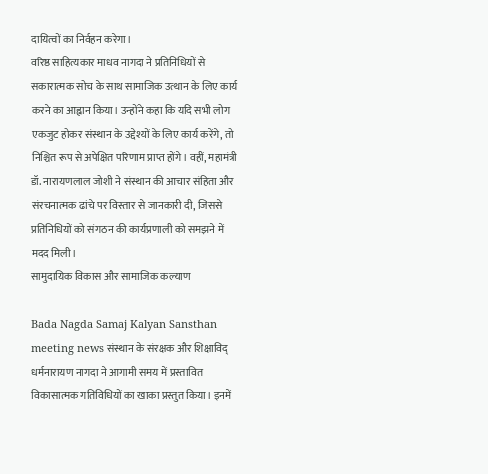दायित्वों का निर्वहन करेगा।
वरिष्ठ साहित्यकार माधव नागदा ने प्रतिनिधियों से सकारात्मक सोच के साथ सामाजिक उत्थान के लिए कार्य करने का आह्वान किया। उन्होंने कहा कि यदि सभी लोग एकजुट होकर संस्थान के उद्देश्यों के लिए कार्य करेंगे, तो निश्चित रूप से अपेक्षित परिणाम प्राप्त होंगे। वहीं, महामंत्री डॉ. नारायणलाल जोशी ने संस्थान की आचार संहिता और संरचनात्मक ढांचे पर विस्तार से जानकारी दी, जिससे प्रतिनिधियों को संगठन की कार्यप्रणाली को समझने में मदद मिली।
सामुदायिक विकास और सामाजिक कल्याण

Bada Nagda Samaj Kalyan Sansthan meeting news संस्थान के संरक्षक और शिक्षाविद् धर्मनारायण नागदा ने आगामी समय में प्रस्तावित विकासात्मक गतिविधियों का खाका प्रस्तुत किया। इनमें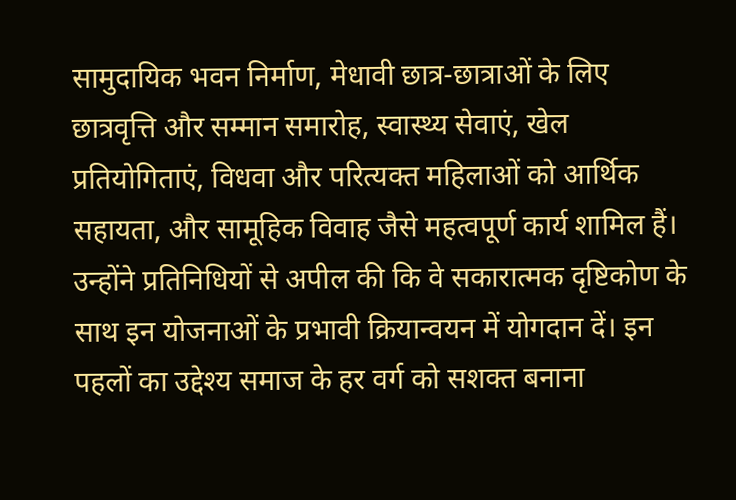सामुदायिक भवन निर्माण, मेधावी छात्र-छात्राओं के लिए छात्रवृत्ति और सम्मान समारोह, स्वास्थ्य सेवाएं, खेल प्रतियोगिताएं, विधवा और परित्यक्त महिलाओं को आर्थिक सहायता, और सामूहिक विवाह जैसे महत्वपूर्ण कार्य शामिल हैं। उन्होंने प्रतिनिधियों से अपील की कि वे सकारात्मक दृष्टिकोण के साथ इन योजनाओं के प्रभावी क्रियान्वयन में योगदान दें। इन पहलों का उद्देश्य समाज के हर वर्ग को सशक्त बनाना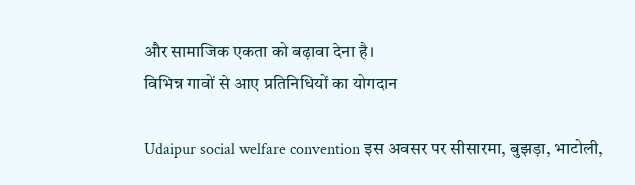और सामाजिक एकता को बढ़ावा देना है।
विभिन्न गावों से आए प्रतिनिधियों का योगदान

Udaipur social welfare convention इस अवसर पर सीसारमा, बुझड़ा, भाटोली,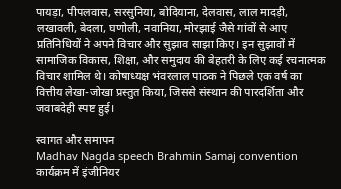पायड़ा, पीपलवास, सरसुनिया, बोदियाना, देलवास, लाल मादड़ी, लखावली, बेदला, घणोली, नवानिया, मोरझाई जैसे गांवों से आए प्रतिनिधियों ने अपने विचार और सुझाव साझा किए। इन सुझावों में सामाजिक विकास, शिक्षा, और समुदाय की बेहतरी के लिए कई रचनात्मक विचार शामिल थे। कोषाध्यक्ष भंवरलाल पाठक ने पिछले एक वर्ष का वित्तीय लेखा-जोखा प्रस्तुत किया, जिससे संस्थान की पारदर्शिता और जवाबदेही स्पष्ट हुई।

स्वागत और समापन
Madhav Nagda speech Brahmin Samaj convention कार्यक्रम में इंजीनियर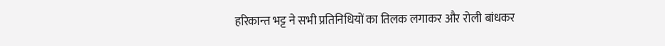हरिकान्त भट्ट ने सभी प्रतिनिधियों का तिलक लगाकर और रोली बांधकर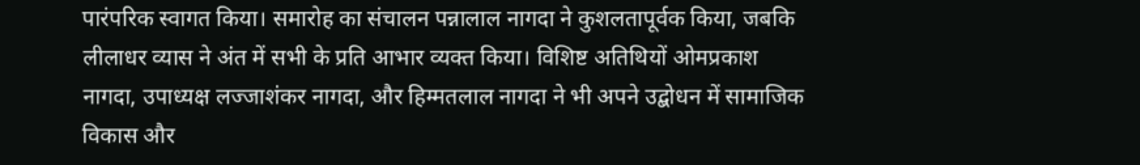पारंपरिक स्वागत किया। समारोह का संचालन पन्नालाल नागदा ने कुशलतापूर्वक किया, जबकि लीलाधर व्यास ने अंत में सभी के प्रति आभार व्यक्त किया। विशिष्ट अतिथियों ओमप्रकाश नागदा, उपाध्यक्ष लज्जाशंकर नागदा, और हिम्मतलाल नागदा ने भी अपने उद्बोधन में सामाजिक विकास और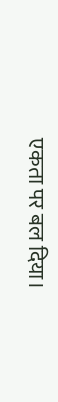एकता पर बल दिया।